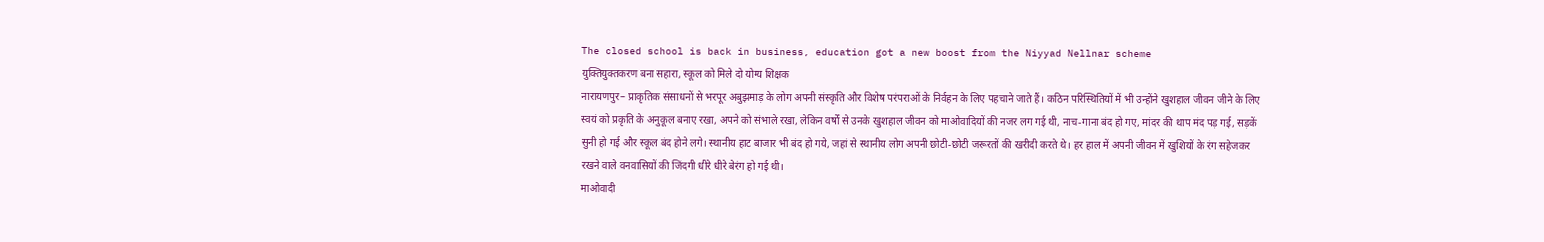The closed school is back in business, education got a new boost from the Niyyad Nellnar scheme
युक्तियुक्तकरण बना सहारा, स्कूल को मिले दो योग्य शिक्षक
नारायणपुर– प्राकृतिक संसाधनों से भरपूर अबुझमाड़ के लोग अपनी संस्कृति और विशेष परंपराओं के निर्वहन के लिए पहचाने जाते हैं। कठिन परिस्थितियों में भी उन्होंने खुशहाल जीवन जीने के लिए स्वयं को प्रकृति के अनुकूल बनाए रखा, अपने को संभाले रखा, लेकिन वर्षों से उनके खुशहाल जीवन को माओवादियों की नजर लग गई थी, नाच-गाना बंद हो गए, मांदर की थाप मंद पड़ गई, सड़कें सुनी हो गई और स्कूल बंद होने लगे। स्थानीय हाट बाजार भी बंद हो गये, जहां से स्थानीय लोग अपनी छोटी-छोटी जरूरतों की खरीदी करते थे। हर हाल में अपनी जीवन में खुशियों के रंग सहेजकर रखने वाले वनवासियों की जिंदगी धीरे धीरे बेरंग हो गई थी।
माओवादी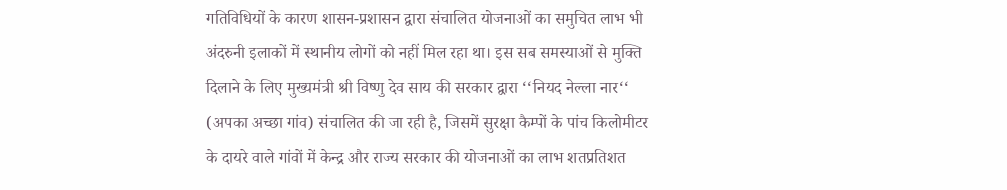गतिविधियों के कारण शासन-प्रशासन द्वारा संचालित योजनाओं का समुचित लाभ भी अंदरुनी इलाकों में स्थानीय लोगों को नहीं मिल रहा था। इस सब समस्याओं से मुक्ति दिलाने के लिए मुख्यमंत्री श्री विष्णु देव साय की सरकार द्वारा ‘‘नियद नेल्ला नार‘‘ (अपका अच्छा गांव) संचालित की जा रही है, जिसमें सुरक्षा कैम्पों के पांच किलोमीटर के दायरे वाले गांवों में केन्द्र और राज्य सरकार की योजनाओं का लाभ शतप्रतिशत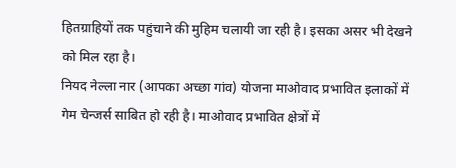हितग्राहियों तक पहुंचाने की मुहिम चलायी जा रही है। इसका असर भी देखने को मिल रहा है।
नियद नेल्ला नार (आपका अच्छा गांव) योजना माओवाद प्रभावित इलाकों में गेम चेन्जर्स साबित हो रही है। माओवाद प्रभावित क्षेत्रों में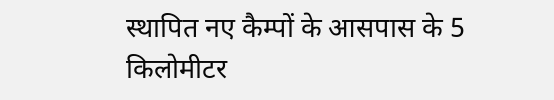स्थापित नए कैम्पों के आसपास के 5 किलोमीटर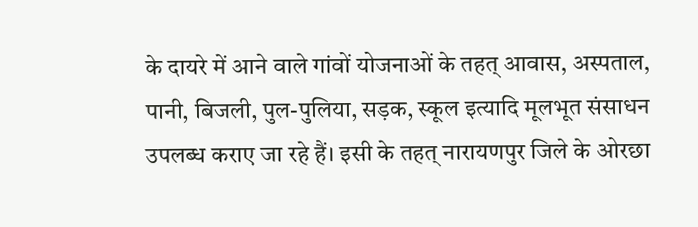के दायरे में आने वाले गांवों योजनाओं के तहत् आवास, अस्पताल, पानी, बिजली, पुल-पुलिया, सड़क, स्कूल इत्यादि मूलभूत संसाधन उपलब्ध कराए जा रहे हैं। इसी के तहत् नारायणपुर जिले के ओरछा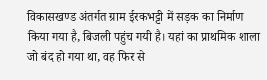विकासखण्ड अंतर्गत ग्राम ईरकभट्टी में सड़क का निर्माण किया गया है, बिजली पहुंच गयी है। यहां का प्राथमिक शाला जो बंद हो गया था, वह फिर से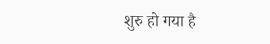शुरु हो गया है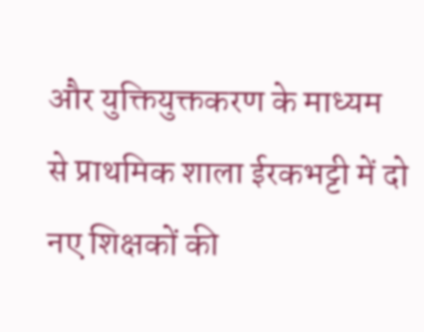और युक्तियुक्तकरण के माध्यम से प्राथमिक शाला ईरकभट्टी में दो नए शिक्षकों की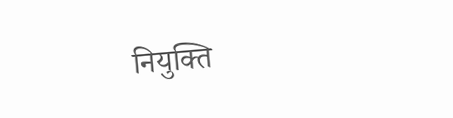नियुक्ति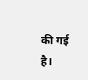की गई है।